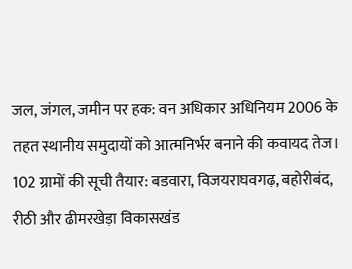जल, जंगल, जमीन पर हक: वन अधिकार अधिनियम 2006 के तहत स्थानीय समुदायों को आत्मनिर्भर बनाने की कवायद तेज।
102 ग्रामों की सूची तैयार: बडवारा, विजयराघवगढ़, बहोरीबंद, रीठी और ढीमरखेड़ा विकासखंड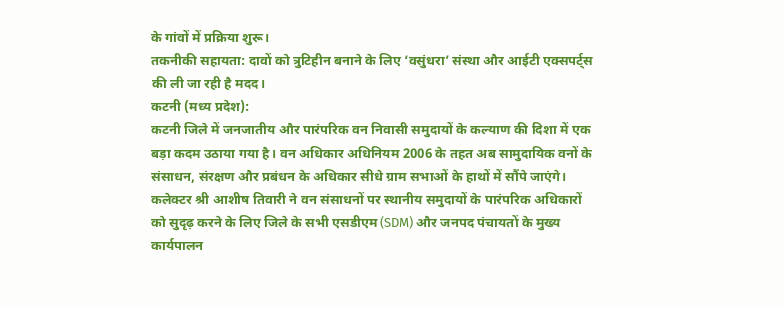के गांवों में प्रक्रिया शुरू।
तकनीकी सहायता: दावों को त्रुटिहीन बनाने के लिए ‘वसुंधरा’ संस्था और आईटी एक्सपर्ट्स की ली जा रही है मदद।
कटनी (मध्य प्रदेश):
कटनी जिले में जनजातीय और पारंपरिक वन निवासी समुदायों के कल्याण की दिशा में एक बड़ा कदम उठाया गया है। वन अधिकार अधिनियम 2006 के तहत अब सामुदायिक वनों के संसाधन, संरक्षण और प्रबंधन के अधिकार सीधे ग्राम सभाओं के हाथों में सौंपे जाएंगे। कलेक्टर श्री आशीष तिवारी ने वन संसाधनों पर स्थानीय समुदायों के पारंपरिक अधिकारों को सुदृढ़ करने के लिए जिले के सभी एसडीएम (SDM) और जनपद पंचायतों के मुख्य कार्यपालन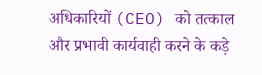अधिकारियों (CEO) को तत्काल और प्रभावी कार्यवाही करने के कड़े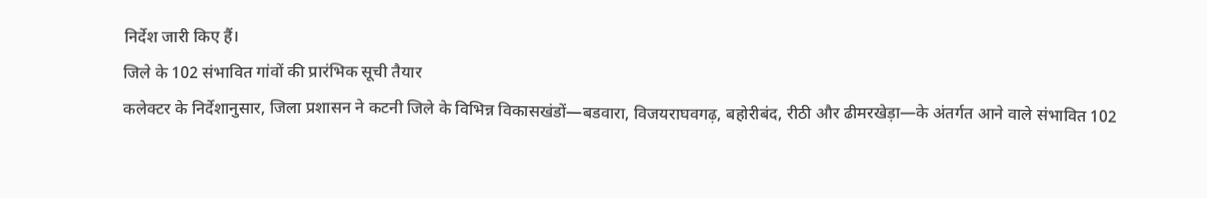निर्देश जारी किए हैं।
जिले के 102 संभावित गांवों की प्रारंभिक सूची तैयार
कलेक्टर के निर्देशानुसार, जिला प्रशासन ने कटनी जिले के विभिन्न विकासखंडों—बडवारा, विजयराघवगढ़, बहोरीबंद, रीठी और ढीमरखेड़ा—के अंतर्गत आने वाले संभावित 102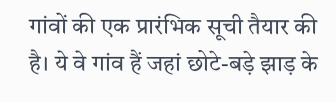गांवों की एक प्रारंभिक सूची तैयार की है। ये वे गांव हैं जहां छोटे-बड़े झाड़ के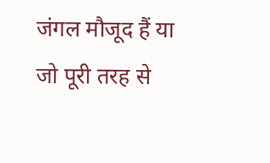जंगल मौजूद हैं या जो पूरी तरह से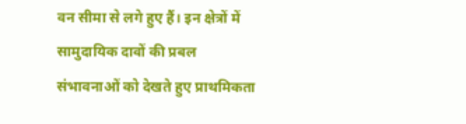वन सीमा से लगे हुए हैं। इन क्षेत्रों में सामुदायिक दावों की प्रबल संभावनाओं को देखते हुए प्राथमिकता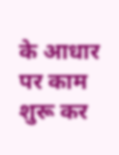के आधार पर काम शुरू कर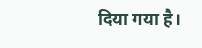दिया गया है।